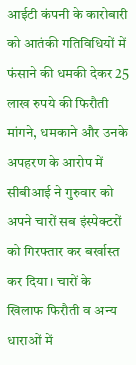आईटी कंपनी के कारोबारी को आतंकी गतिविधियों में फंसाने की धमकी देकर 25 लाख रुपये की फिरौती मांगने, धमकाने और उनके अपहरण के आरोप में सीबीआई ने गुरुवार को अपने चारों सब इंस्पेक्टरों को गिरफ्तार कर बर्खास्त कर दिया। चारों के खिलाफ फिरौती व अन्य धाराओं में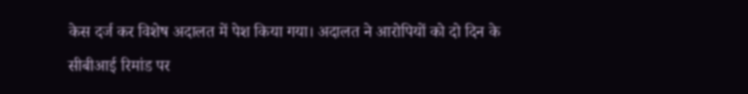केस दर्ज कर विशेष अदालत में पेश किया गया। अदालत ने आरोपियों को दो दिन के सीबीआई रिमांड पर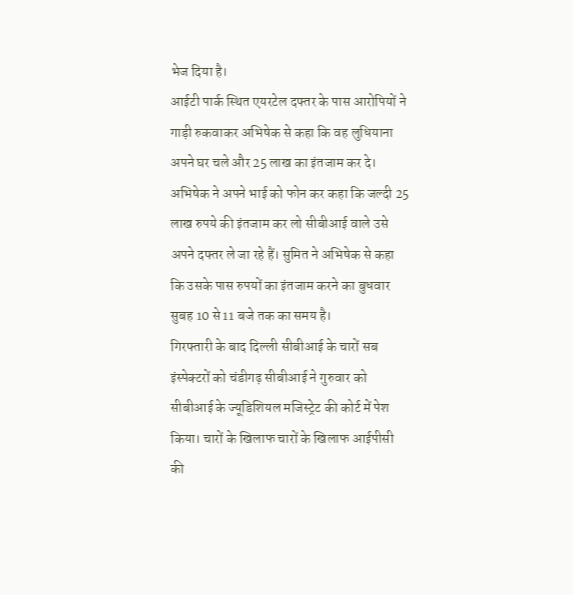भेज दिया है।
आईटी पार्क स्थित एयरटेल दफ्तर के पास आरोपियों ने गाड़ी रुकवाकर अभिषेक से कहा कि वह लुधियाना अपने घर चले और 25 लाख का इंतजाम कर दे। अभिषेक ने अपने भाई को फोन कर कहा कि जल्दी 25 लाख रुपये की इंतजाम कर लो सीबीआई वाले उसे अपने दफ्तर ले जा रहे हैं। सुमित ने अभिषेक से कहा कि उसके पास रुपयों का इंतजाम करने का बुधवार सुबह 10 से 11 बजे तक का समय है।
गिरफ्तारी के बाद दिल्ली सीबीआई के चारों सब इंस्पेक्टरों को चंडीगढ़ सीबीआई ने गुरुवार को सीबीआई के ज्यूडिशियल मजिस्ट्रेट की कोर्ट में पेश किया। चारों के खिलाफ चारों के खिलाफ आईपीसी की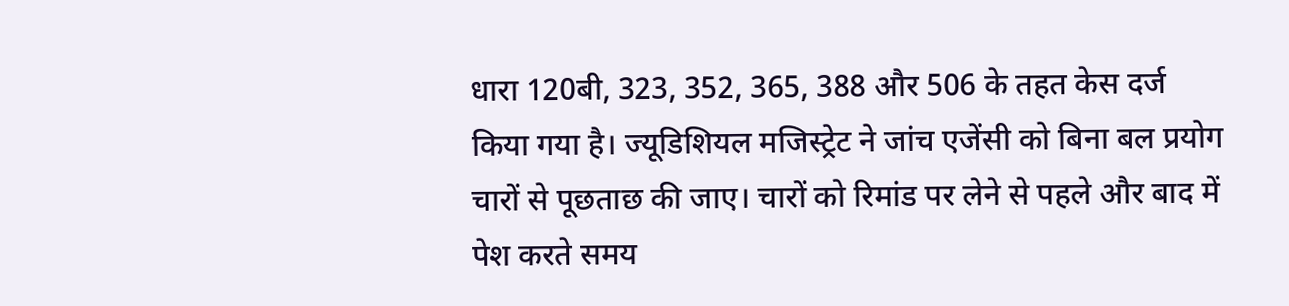धारा 120बी, 323, 352, 365, 388 और 506 के तहत केस दर्ज किया गया है। ज्यूडिशियल मजिस्ट्रेट ने जांच एजेंसी को बिना बल प्रयोग चारों से पूछताछ की जाए। चारों को रिमांड पर लेने से पहले और बाद में पेश करते समय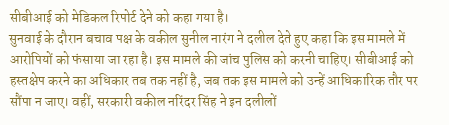सीबीआई को मेडिकल रिपोर्ट देने को कहा गया है।
सुनवाई के दौरान बचाव पक्ष के वकील सुनील नारंग ने दलील देते हुए कहा कि इस मामले में आरोपियों को फंसाया जा रहा है। इस मामले की जांच पुलिस को करनी चाहिए। सीबीआई को हस्तक्षेप करने का अधिकार तब तक नहीं है, जब तक इस मामले को उन्हें आधिकारिक तौर पर सौंपा न जाए। वहीं, सरकारी वकील नरिंदर सिंह ने इन दलीलों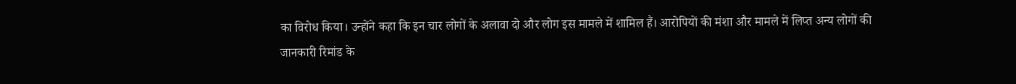का विरोध किया। उन्होंने कहा कि इन चार लोगों के अलावा दो और लोग इस मामले में शामिल हैं। आरोपियों की मंशा और मामले में लिप्त अन्य लोगों की जानकारी रिमांड के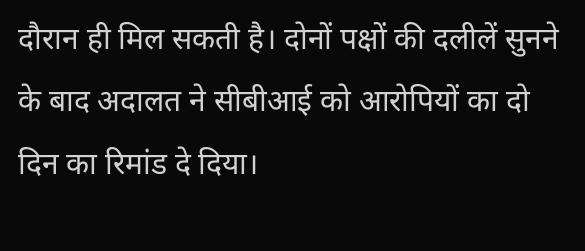दौरान ही मिल सकती है। दोनों पक्षों की दलीलें सुनने के बाद अदालत ने सीबीआई को आरोपियों का दो दिन का रिमांड दे दिया।